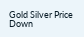Gold Silver Price Down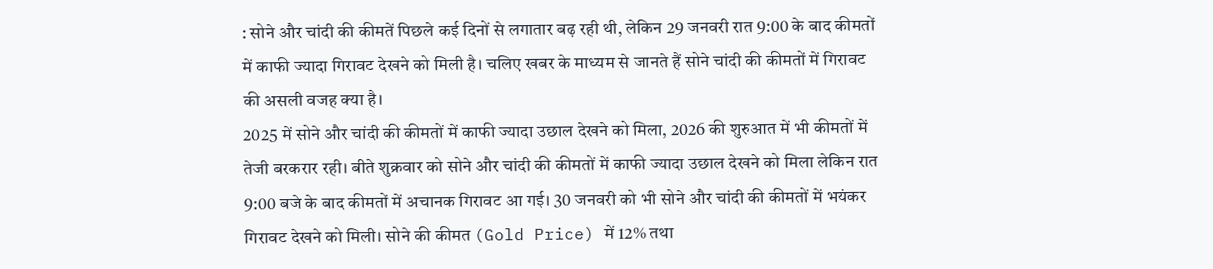: सोने और चांदी की कीमतें पिछले कई दिनों से लगातार बढ़ रही थी, लेकिन 29 जनवरी रात 9:00 के बाद कीमतों में काफी ज्यादा गिरावट देखने को मिली है। चलिए खबर के माध्यम से जानते हैं सोने चांदी की कीमतों में गिरावट की असली वजह क्या है।
2025 में सोने और चांदी की कीमतों में काफी ज्यादा उछाल देखने को मिला, 2026 की शुरुआत में भी कीमतों में तेजी बरकरार रही। बीते शुक्रवार को सोने और चांदी की कीमतों में काफी ज्यादा उछाल देखने को मिला लेकिन रात 9:00 बजे के बाद कीमतों में अचानक गिरावट आ गई। 30 जनवरी को भी सोने और चांदी की कीमतों में भयंकर गिरावट देखने को मिली। सोने की कीमत (Gold Price) में 12% तथा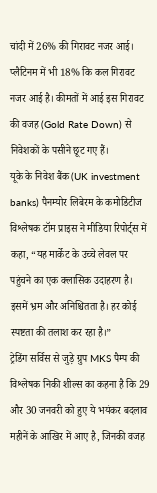चांदी में 26% की गिरावट नजर आई। प्लैटिनम में भी 18% कि कल गिरावट नजर आई है। कीमतों में आई इस गिरावट की वजह (Gold Rate Down) से निवेशकों के पसीने छूट गए हैं।
यूके के निवेश बैंक (UK investment banks) पैनम्योर लिबेरम के कमोडिटीज विश्लेषक टॉम प्राइस ने मीडिया रिपोर्ट्स में कहा, “यह मार्केट के उच्चे लेवल पर पहुंचने का एक क्लासिक उदाहरण है। इसमें भ्रम और अनिश्चितता है। हर कोई स्पष्टता की तलाश कर रहा है।”
ट्रेडिंग सर्विस से जुड़े ग्रुप MKS पैम्प की विश्लेषक निकी शील्स का कहना है कि 29 और 30 जनवरी को हुए ये भयंकर बदलाव महीनें के आखिर में आए है, जिनकी वजह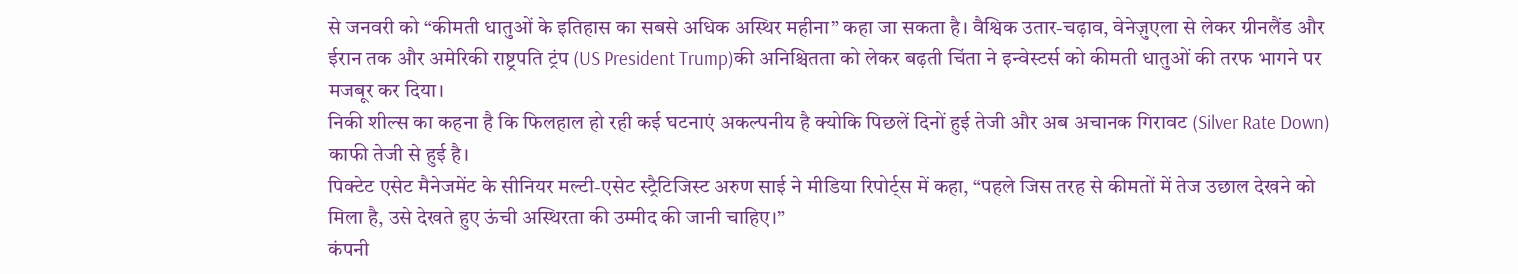से जनवरी को “कीमती धातुओं के इतिहास का सबसे अधिक अस्थिर महीना” कहा जा सकता है। वैश्विक उतार-चढ़ाव, वेनेज़ुएला से लेकर ग्रीनलैंड और ईरान तक और अमेरिकी राष्ट्रपति ट्रंप (US President Trump)की अनिश्चितता को लेकर बढ़ती चिंता ने इन्वेस्टर्स को कीमती धातुओं की तरफ भागने पर मजबूर कर दिया।
निकी शील्स का कहना है कि फिलहाल हो रही कई घटनाएं अकल्पनीय है क्योकि पिछलें दिनों हुई तेजी और अब अचानक गिरावट (Silver Rate Down) काफी तेजी से हुई है।
पिक्टेट एसेट मैनेजमेंट के सीनियर मल्टी-एसेट स्ट्रैटिजिस्ट अरुण साई ने मीडिया रिपोर्ट्स में कहा, “पहले जिस तरह से कीमतों में तेज उछाल देखने को मिला है, उसे देखते हुए ऊंची अस्थिरता की उम्मीद की जानी चाहिए।”
कंपनी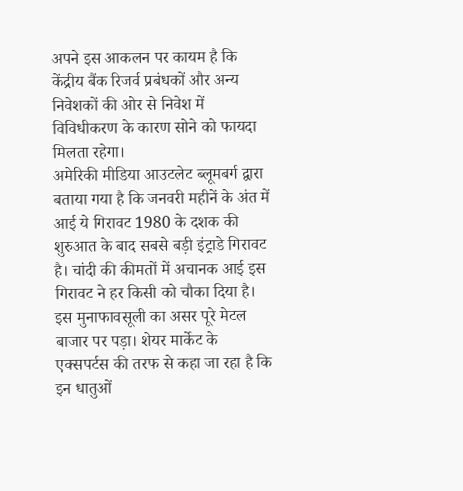अपने इस आकलन पर कायम है कि केंद्रीय बैंक रिजर्व प्रबंधकों और अन्य निवेशकों की ओर से निवेश में विविधीकरण के कारण सोने को फायदा मिलता रहेगा।
अमेरिकी मीडिया आउटलेट ब्लूमबर्ग द्वारा बताया गया है कि जनवरी महीनें के अंत में आई ये गिरावट 1980 के दशक की शुरुआत के बाद सबसे बड़ी इंट्राडे गिरावट है। चांदी की कीमतों में अचानक आई इस गिरावट ने हर किसी को चौका दिया है।
इस मुनाफावसूली का असर पूरे मेटल बाजार पर पड़ा। शेयर मार्केट के एक्सपर्टस की तरफ से कहा जा रहा है कि इन धातुओं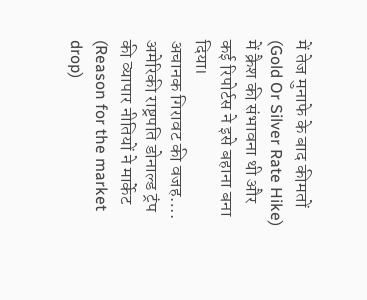में तेज मुनाफे के बाद कीमतों (Gold Or Silver Rate Hike) में क्रैश की संभावना थी और कई रिपोर्टस ने इसे बहाना बना दिया।
अचानक गिरावट की वजह….
अमेरिकी राष्ट्रपति डोनाल्ड ट्रंप की व्यापार नीतियों ने मार्केट (Reason for the market drop)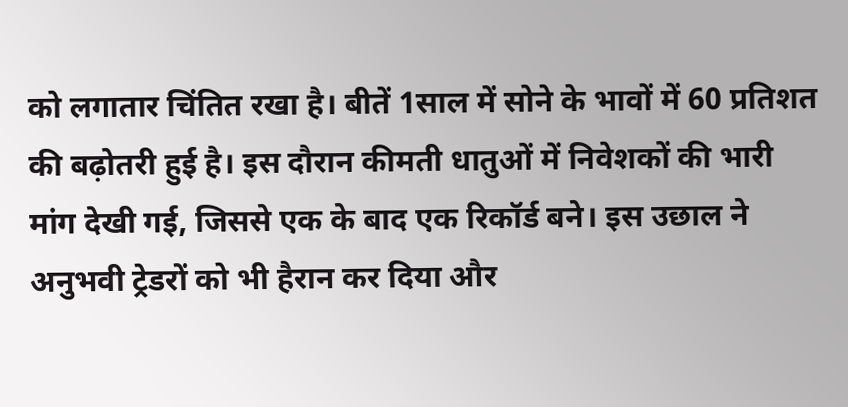को लगातार चिंतित रखा है। बीतें 1साल में सोने के भावों में 60 प्रतिशत की बढ़ोतरी हुई है। इस दौरान कीमती धातुओं में निवेशकों की भारी मांग देखी गई, जिससे एक के बाद एक रिकॉर्ड बने। इस उछाल ने अनुभवी ट्रेडरों को भी हैरान कर दिया और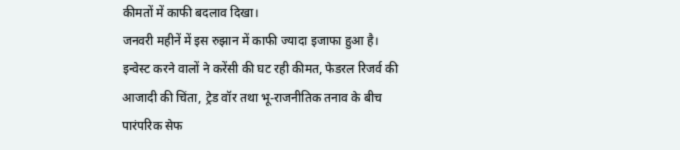कीमतों में काफी बदलाव दिखा।
जनवरी महीनें में इस रुझान में काफी ज्यादा इजाफा हुआ है। इन्वेस्ट करने वालों ने करेंसी की घट रही कीमत, फेडरल रिजर्व की आजादी की चिंता, ट्रेड वॉर तथा भू-राजनीतिक तनाव के बीच पारंपरिक सेफ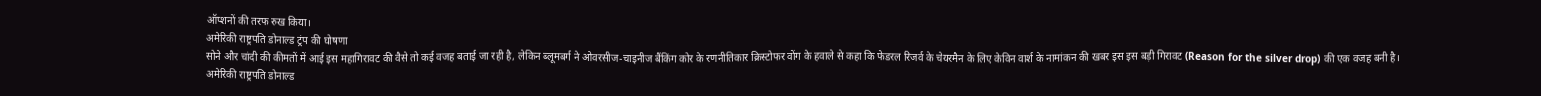ऑप्शनों की तरफ रुख किया।
अमेरिकी राष्ट्रपति डोनाल्ड ट्रंप की घोषणा
सोने और चांदी की कीमतों में आई इस महागिरावट की वैसे तो कई वजह बताई जा रही है, लेकिन ब्लूमबर्ग ने ओवरसीज-चाइनीज बैंकिंग कोर के रणनीतिकार क्रिस्टोफर वोंग के हवाले से कहा कि फेडरल रिजर्व के चेयरमैन के लिए केविन वार्श के नामांकन की खबर इस इस बड़ी गिरावट (Reason for the silver drop) की एक वजह बनी है।
अमेरिकी राष्ट्रपति डोनाल्ड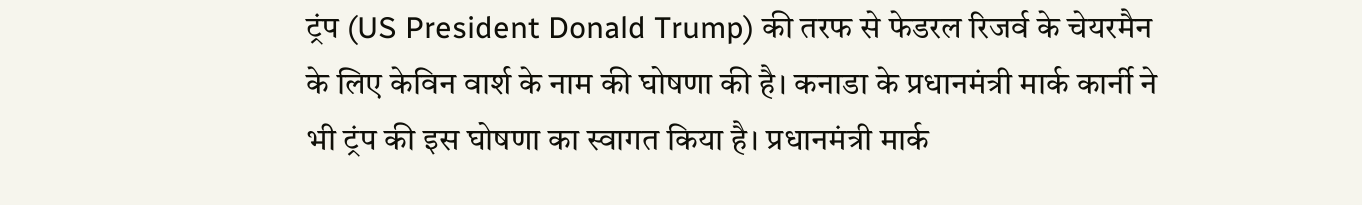ट्रंप (US President Donald Trump) की तरफ से फेडरल रिजर्व के चेयरमैन के लिए केविन वार्श के नाम की घोषणा की है। कनाडा के प्रधानमंत्री मार्क कार्नी ने भी ट्रंप की इस घोषणा का स्वागत किया है। प्रधानमंत्री मार्क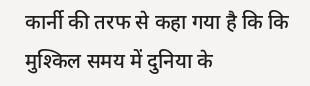कार्नी की तरफ से कहा गया है कि कि मुश्किल समय में दुनिया के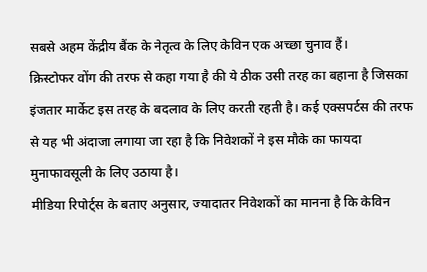सबसे अहम केंद्रीय बैंक के नेतृत्व के लिए केविन एक अच्छा चुनाव हैं।
क्रिस्टोफर वोंग की तरफ से कहा गया है की ये ठीक उसी तरह का बहाना है जिसका इंजतार मार्केट इस तरह के बदलाव के लिए करती रहती है। कई एक्सपर्टस की तरफ से यह भी अंदाजा लगाया जा रहा है कि निवेशकों ने इस मौके का फायदा मुनाफावसूली के लिए उठाया है।
मीडिया रिपोर्ट्स के बताए अनुसार, ज्यादातर निवेशकों का मानना है कि केविन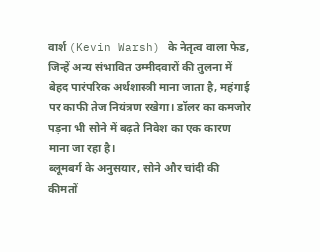वार्श (Kevin Warsh) के नेतृत्व वाला फेड, जिन्हें अन्य संभावित उम्मीदवारों की तुलना में बेहद पारंपरिक अर्थशास्त्री माना जाता है, महंगाई पर काफी तेज नियंत्रण रखेगा। डॉलर का कमजोर पड़ना भी सोने में बढ़ते निवेश का एक कारण माना जा रहा है।
ब्लूमबर्ग के अनुसयार, सोने और चांदी की कीमतों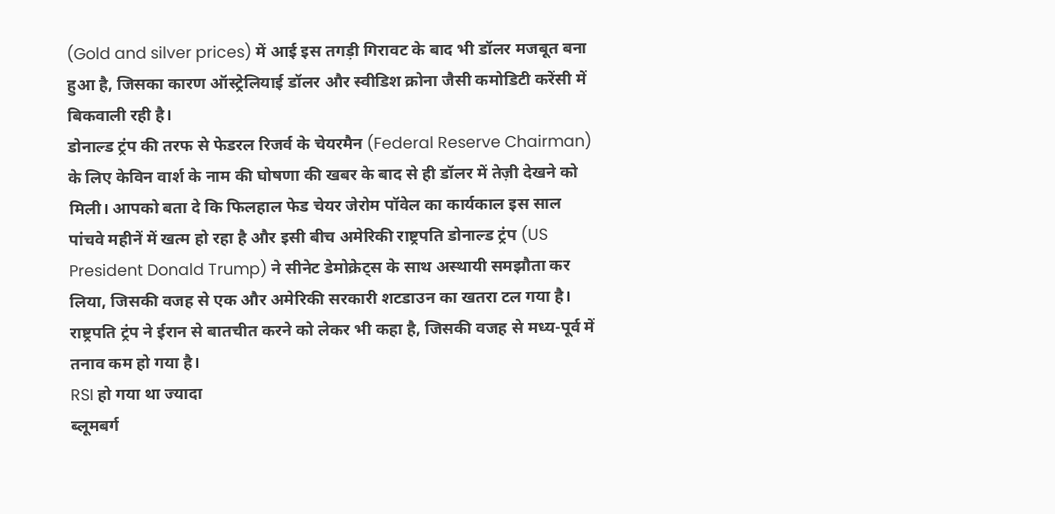(Gold and silver prices) में आई इस तगड़ी गिरावट के बाद भी डॉलर मजबूत बना हुआ है, जिसका कारण ऑस्ट्रेलियाई डॉलर और स्वीडिश क्रोना जैसी कमोडिटी करेंसी में बिकवाली रही है।
डोनाल्ड ट्रंप की तरफ से फेडरल रिजर्व के चेयरमैन (Federal Reserve Chairman) के लिए केविन वार्श के नाम की घोषणा की खबर के बाद से ही डॉलर में तेज़ी देखने को मिली। आपको बता दे कि फिलहाल फेड चेयर जेरोम पॉवेल का कार्यकाल इस साल पांचवे महीनें में खत्म हो रहा है और इसी बीच अमेरिकी राष्ट्रपति डोनाल्ड ट्रंप (US President Donald Trump) ने सीनेट डेमोक्रेट्स के साथ अस्थायी समझौता कर लिया, जिसकी वजह से एक और अमेरिकी सरकारी शटडाउन का खतरा टल गया है। राष्ट्रपति ट्रंप ने ईरान से बातचीत करने को लेकर भी कहा है, जिसकी वजह से मध्य-पूर्व में तनाव कम हो गया है।
RSI हो गया था ज्यादा
ब्लूमबर्ग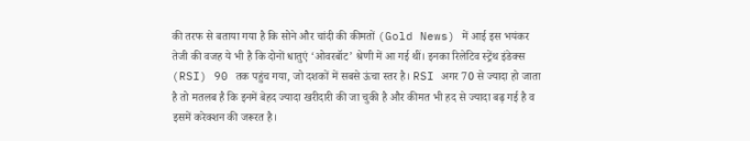की तरफ से बताया गया है कि सोने और चांदी की कीमतों (Gold News) में आई इस भयंकर तेजी की वजह ये भी है कि दोनों धातुएं ‘ओवरबॉट’ श्रेणी में आ गई थीं। इनका रिलेटिव स्ट्रेंथ इंडेक्स (RSI) 90 तक पहुंच गया, जो दशकों में सबसे ऊंचा स्तर है। RSI अगर 70 से ज्यादा हो जाता है तो मतलब है कि इनमें बेहद ज्यादा खरीदारी की जा चुकी है और कीमत भी हद से ज्यादा बढ़ गई है व इसमें करेक्शन की जरूरत है।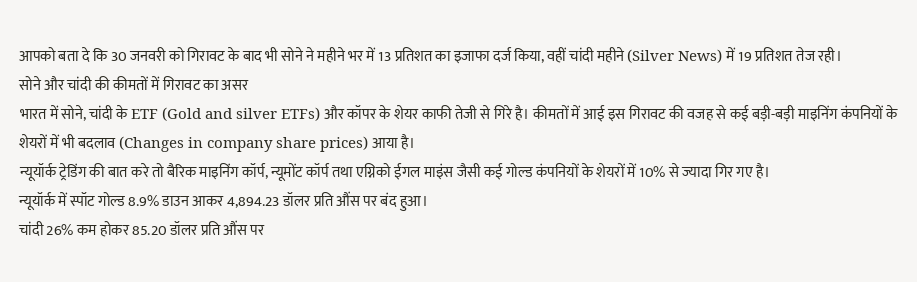आपको बता दे कि 30 जनवरी को गिरावट के बाद भी सोने ने महीने भर में 13 प्रतिशत का इजाफा दर्ज किया, वहीं चांदी महीने (Silver News) में 19 प्रतिशत तेज रही।
सोने और चांदी की कीमतों में गिरावट का असर
भारत में सोने, चांदी के ETF (Gold and silver ETFs) और कॉपर के शेयर काफी तेजी से गिरे है। कीमतों में आई इस गिरावट की वजह से कई बड़ी-बड़ी माइनिंग कंपनियों के शेयरों में भी बदलाव (Changes in company share prices) आया है।
न्यूयॉर्क ट्रेडिंग की बात करे तो बैरिक माइनिंग कॉर्प, न्यूमोंट कॉर्प तथा एग्निको ईगल माइंस जैसी कई गोल्ड कंपनियों के शेयरों में 10% से ज्यादा गिर गए है।
न्यूयॉर्क में स्पॉट गोल्ड 8.9% डाउन आकर 4,894.23 डॉलर प्रति औंस पर बंद हुआ।
चांदी 26% कम होकर 85.20 डॉलर प्रति औंस पर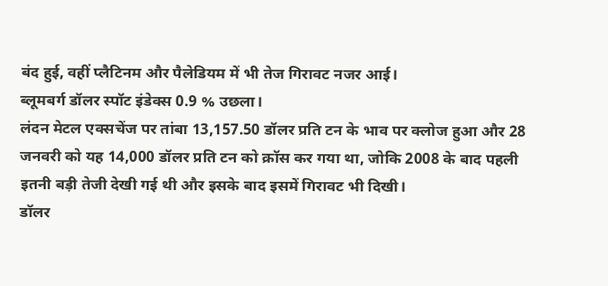बंद हुई, वहीं प्लैटिनम और पैलेडियम में भी तेज गिरावट नजर आई।
ब्लूमबर्ग डॉलर स्पॉट इंडेक्स 0.9 % उछला।
लंदन मेटल एक्सचेंज पर तांबा 13,157.50 डॉलर प्रति टन के भाव पर क्लोज हुआ और 28 जनवरी को यह 14,000 डॉलर प्रति टन को क्रॉस कर गया था, जोकि 2008 के बाद पहली इतनी बड़ी तेजी देखी गई थी और इसके बाद इसमें गिरावट भी दिखी।
डॉलर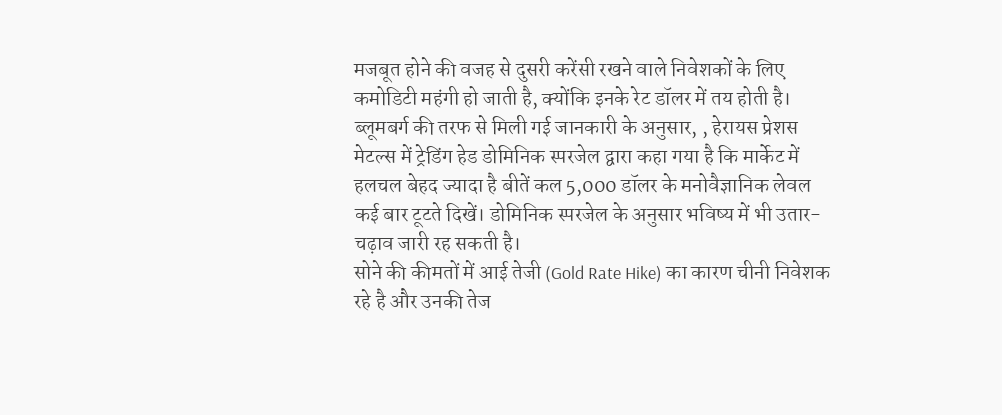मजबूत होने की वजह से दुसरी करेंसी रखने वाले निवेशकों के लिए कमोडिटी महंगी हो जाती है, क्योंकि इनके रेट डॉलर में तय होती है।
ब्लूमबर्ग की तरफ से मिली गई जानकारी के अनुसार, , हेरायस प्रेशस मेटल्स में ट्रेडिंग हेड डोमिनिक स्परजेल द्वारा कहा गया है कि मार्केट में हलचल बेहद ज्यादा है बीतें कल 5,000 डॉलर के मनोवैज्ञानिक लेवल कई बार टूटते दिखें। डोमिनिक स्परजेल के अनुसार भविष्य में भी उतार-चढ़ाव जारी रह सकती है।
सोने की कीमतों में आई तेजी (Gold Rate Hike) का कारण चीनी निवेशक रहे है और उनकी तेज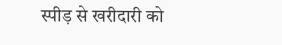स्पीड़ से खरीदारी को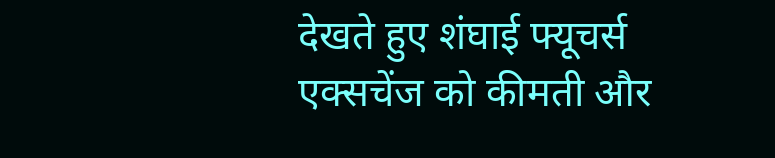देखते हुए शंघाई फ्यूचर्स एक्सचेंज को कीमती और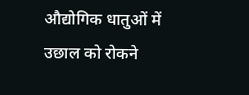औद्योगिक धातुओं में उछाल को रोकने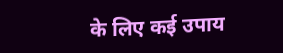के लिए कई उपाय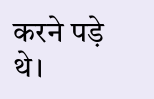करने पड़े थे।